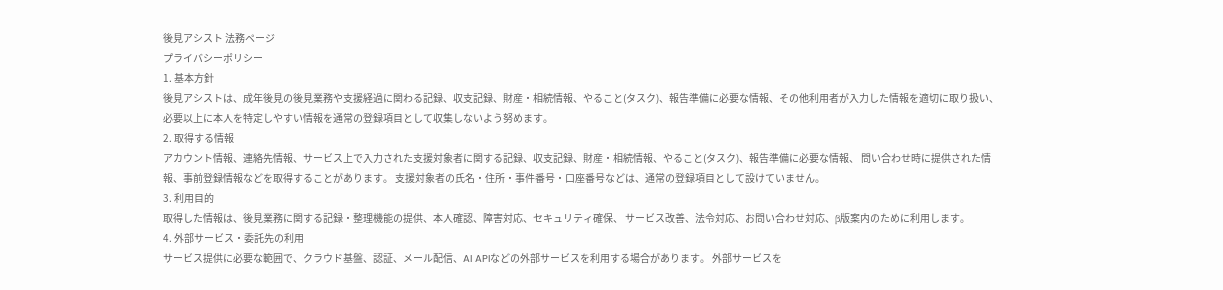後見アシスト 法務ページ
プライバシーポリシー
1. 基本方針
後見アシストは、成年後見の後見業務や支援経過に関わる記録、収支記録、財産・相続情報、やること(タスク)、報告準備に必要な情報、その他利用者が入力した情報を適切に取り扱い、 必要以上に本人を特定しやすい情報を通常の登録項目として収集しないよう努めます。
2. 取得する情報
アカウント情報、連絡先情報、サービス上で入力された支援対象者に関する記録、収支記録、財産・相続情報、やること(タスク)、報告準備に必要な情報、 問い合わせ時に提供された情報、事前登録情報などを取得することがあります。 支援対象者の氏名・住所・事件番号・口座番号などは、通常の登録項目として設けていません。
3. 利用目的
取得した情報は、後見業務に関する記録・整理機能の提供、本人確認、障害対応、セキュリティ確保、 サービス改善、法令対応、お問い合わせ対応、β版案内のために利用します。
4. 外部サービス・委託先の利用
サービス提供に必要な範囲で、クラウド基盤、認証、メール配信、AI APIなどの外部サービスを利用する場合があります。 外部サービスを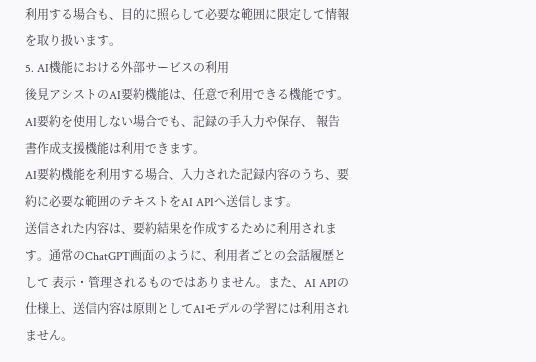利用する場合も、目的に照らして必要な範囲に限定して情報を取り扱います。
5. AI機能における外部サービスの利用
後見アシストのAI要約機能は、任意で利用できる機能です。AI要約を使用しない場合でも、記録の手入力や保存、 報告書作成支援機能は利用できます。
AI要約機能を利用する場合、入力された記録内容のうち、要約に必要な範囲のテキストをAI APIへ送信します。
送信された内容は、要約結果を作成するために利用されます。通常のChatGPT画面のように、利用者ごとの会話履歴として 表示・管理されるものではありません。また、AI APIの仕様上、送信内容は原則としてAIモデルの学習には利用されません。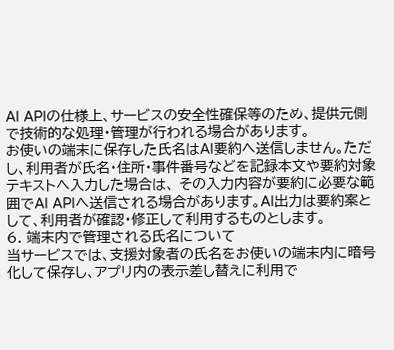AI APIの仕様上、サービスの安全性確保等のため、提供元側で技術的な処理・管理が行われる場合があります。
お使いの端末に保存した氏名はAI要約へ送信しません。ただし、利用者が氏名・住所・事件番号などを記録本文や要約対象テキストへ入力した場合は、 その入力内容が要約に必要な範囲でAI APIへ送信される場合があります。AI出力は要約案として、利用者が確認・修正して利用するものとします。
6. 端末内で管理される氏名について
当サービスでは、支援対象者の氏名をお使いの端末内に暗号化して保存し、アプリ内の表示差し替えに利用で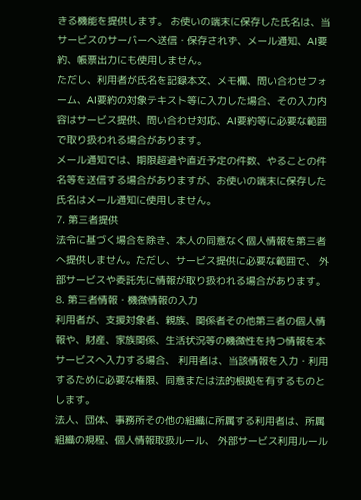きる機能を提供します。 お使いの端末に保存した氏名は、当サービスのサーバーへ送信・保存されず、メール通知、AI要約、帳票出力にも使用しません。
ただし、利用者が氏名を記録本文、メモ欄、問い合わせフォーム、AI要約の対象テキスト等に入力した場合、その入力内容はサービス提供、問い合わせ対応、AI要約等に必要な範囲で取り扱われる場合があります。
メール通知では、期限超過や直近予定の件数、やることの件名等を送信する場合がありますが、お使いの端末に保存した氏名はメール通知に使用しません。
7. 第三者提供
法令に基づく場合を除き、本人の同意なく個人情報を第三者へ提供しません。ただし、サービス提供に必要な範囲で、 外部サービスや委託先に情報が取り扱われる場合があります。
8. 第三者情報・機微情報の入力
利用者が、支援対象者、親族、関係者その他第三者の個人情報や、財産、家族関係、生活状況等の機微性を持つ情報を本サービスへ入力する場合、 利用者は、当該情報を入力・利用するために必要な権限、同意または法的根拠を有するものとします。
法人、団体、事務所その他の組織に所属する利用者は、所属組織の規程、個人情報取扱ルール、 外部サービス利用ルール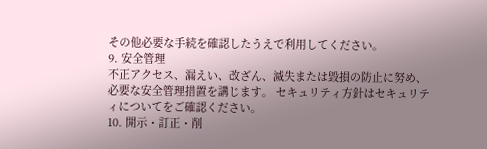その他必要な手続を確認したうえで利用してください。
9. 安全管理
不正アクセス、漏えい、改ざん、滅失または毀損の防止に努め、必要な安全管理措置を講じます。 セキュリティ方針はセキュリティについてをご確認ください。
10. 開示・訂正・削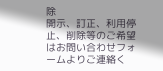除
開示、訂正、利用停止、削除等のご希望はお問い合わせフォームよりご連絡く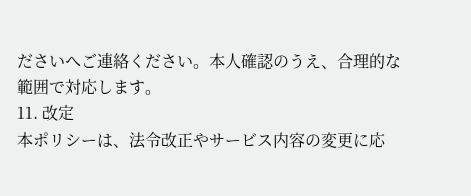ださいへご連絡ください。本人確認のうえ、合理的な範囲で対応します。
11. 改定
本ポリシーは、法令改正やサービス内容の変更に応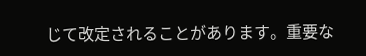じて改定されることがあります。重要な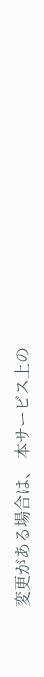変更がある場合は、 本サービス上の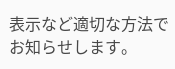表示など適切な方法でお知らせします。